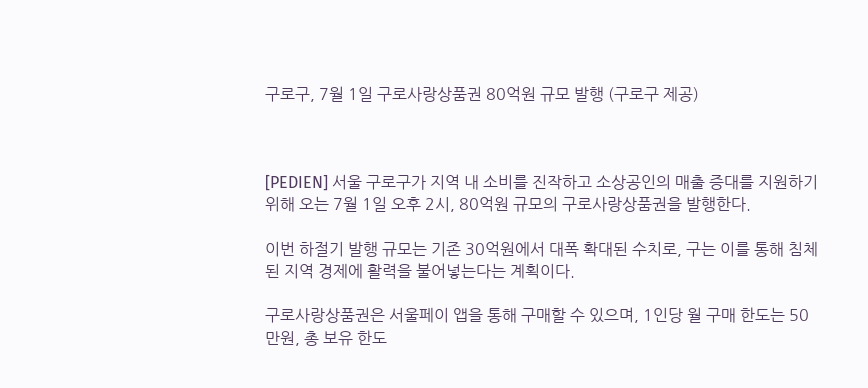구로구, 7월 1일 구로사랑상품권 80억원 규모 발행 (구로구 제공)



[PEDIEN] 서울 구로구가 지역 내 소비를 진작하고 소상공인의 매출 증대를 지원하기 위해 오는 7월 1일 오후 2시, 80억원 규모의 구로사랑상품권을 발행한다.

이번 하절기 발행 규모는 기존 30억원에서 대폭 확대된 수치로, 구는 이를 통해 침체된 지역 경제에 활력을 불어넣는다는 계획이다.

구로사랑상품권은 서울페이 앱을 통해 구매할 수 있으며, 1인당 월 구매 한도는 50만원, 총 보유 한도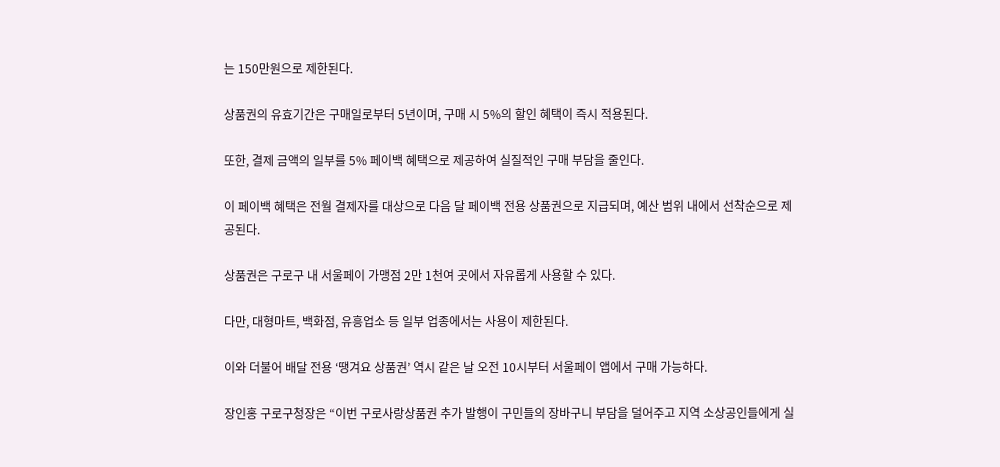는 150만원으로 제한된다.

상품권의 유효기간은 구매일로부터 5년이며, 구매 시 5%의 할인 혜택이 즉시 적용된다.

또한, 결제 금액의 일부를 5% 페이백 혜택으로 제공하여 실질적인 구매 부담을 줄인다.

이 페이백 혜택은 전월 결제자를 대상으로 다음 달 페이백 전용 상품권으로 지급되며, 예산 범위 내에서 선착순으로 제공된다.

상품권은 구로구 내 서울페이 가맹점 2만 1천여 곳에서 자유롭게 사용할 수 있다.

다만, 대형마트, 백화점, 유흥업소 등 일부 업종에서는 사용이 제한된다.

이와 더불어 배달 전용 ‘땡겨요 상품권’ 역시 같은 날 오전 10시부터 서울페이 앱에서 구매 가능하다.

장인홍 구로구청장은 “이번 구로사랑상품권 추가 발행이 구민들의 장바구니 부담을 덜어주고 지역 소상공인들에게 실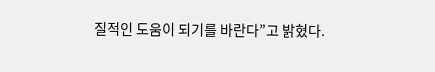질적인 도움이 되기를 바란다”고 밝혔다.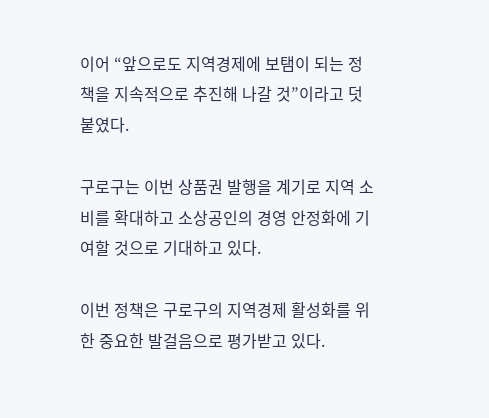이어 “앞으로도 지역경제에 보탬이 되는 정책을 지속적으로 추진해 나갈 것”이라고 덧붙였다.

구로구는 이번 상품권 발행을 계기로 지역 소비를 확대하고 소상공인의 경영 안정화에 기여할 것으로 기대하고 있다.

이번 정책은 구로구의 지역경제 활성화를 위한 중요한 발걸음으로 평가받고 있다.